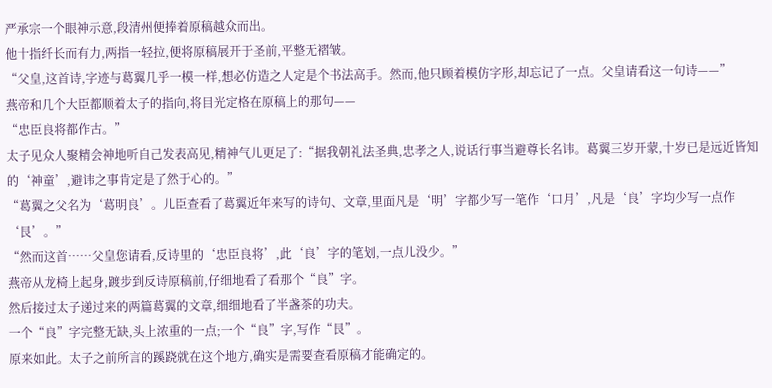严承宗一个眼神示意,段清州便捧着原稿越众而出。
他十指纤长而有力,两指一轻拉,便将原稿展开于圣前,平整无褶皱。
“父皇,这首诗,字迹与葛翼几乎一模一样,想必仿造之人定是个书法高手。然而,他只顾着模仿字形,却忘记了一点。父皇请看这一句诗——”
燕帝和几个大臣都顺着太子的指向,将目光定格在原稿上的那句——
“忠臣良将都作古。”
太子见众人聚精会神地听自己发表高见,精神气儿更足了:“据我朝礼法圣典,忠孝之人,说话行事当避尊长名讳。葛翼三岁开蒙,十岁已是远近皆知的‘神童’,避讳之事肯定是了然于心的。”
“葛翼之父名为‘葛明良’。儿臣查看了葛翼近年来写的诗句、文章,里面凡是‘明’字都少写一笔作‘口月’,凡是‘良’字均少写一点作‘艮’。”
“然而这首……父皇您请看,反诗里的‘忠臣良将’,此‘良’字的笔划,一点儿没少。”
燕帝从龙椅上起身,踱步到反诗原稿前,仔细地看了看那个“良”字。
然后接过太子递过来的两篇葛翼的文章,细细地看了半盏茶的功夫。
一个“良”字完整无缺,头上浓重的一点;一个“良”字,写作“艮”。
原来如此。太子之前所言的蹊跷就在这个地方,确实是需要查看原稿才能确定的。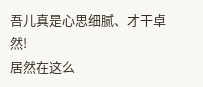吾儿真是心思细腻、才干卓然!
居然在这么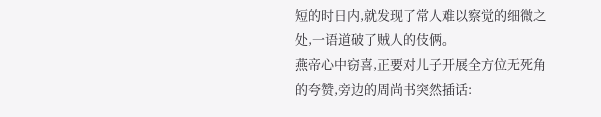短的时日内,就发现了常人难以察觉的细微之处,一语道破了贼人的伎俩。
燕帝心中窃喜,正要对儿子开展全方位无死角的夸赞,旁边的周尚书突然插话: